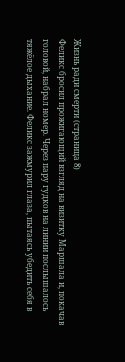Жизнь ради смерти (страница 8)
Феликс бросил прожигающий взгляд на визитку Маршала и, покачав головой, набрал номер. Через пару гудков на линии послышалось тяжёлое дыхание. Феликс зажмурил глаза, пытаясь убедить себя в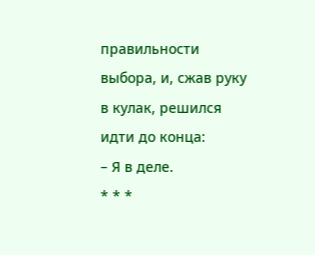правильности выбора, и, сжав руку в кулак, решился идти до конца:
– Я в деле.
* * *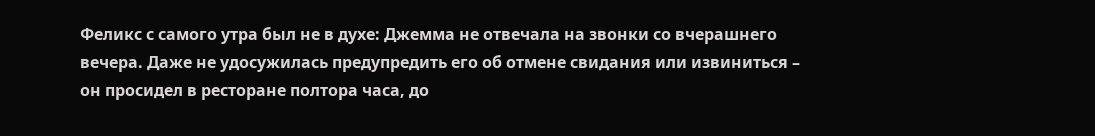Феликс с самого утра был не в духе: Джемма не отвечала на звонки со вчерашнего вечера. Даже не удосужилась предупредить его об отмене свидания или извиниться – он просидел в ресторане полтора часа, до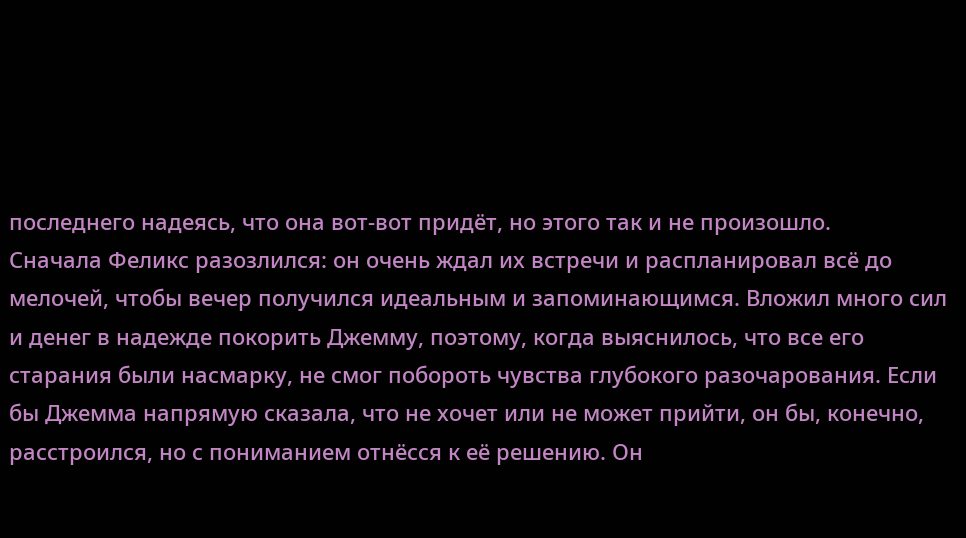последнего надеясь, что она вот-вот придёт, но этого так и не произошло.
Сначала Феликс разозлился: он очень ждал их встречи и распланировал всё до мелочей, чтобы вечер получился идеальным и запоминающимся. Вложил много сил и денег в надежде покорить Джемму, поэтому, когда выяснилось, что все его старания были насмарку, не смог побороть чувства глубокого разочарования. Если бы Джемма напрямую сказала, что не хочет или не может прийти, он бы, конечно, расстроился, но с пониманием отнёсся к её решению. Он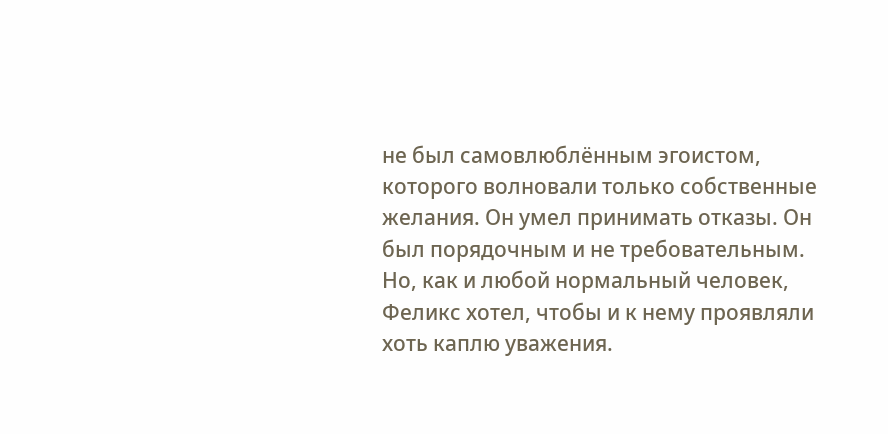не был самовлюблённым эгоистом, которого волновали только собственные желания. Он умел принимать отказы. Он был порядочным и не требовательным. Но, как и любой нормальный человек, Феликс хотел, чтобы и к нему проявляли хоть каплю уважения.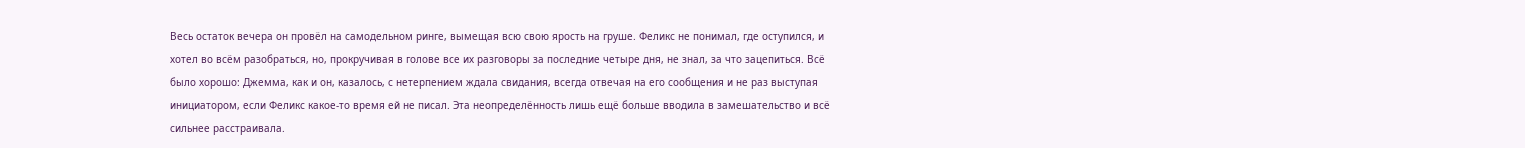Весь остаток вечера он провёл на самодельном ринге, вымещая всю свою ярость на груше. Феликс не понимал, где оступился, и хотел во всём разобраться, но, прокручивая в голове все их разговоры за последние четыре дня, не знал, за что зацепиться. Всё было хорошо: Джемма, как и он, казалось, с нетерпением ждала свидания, всегда отвечая на его сообщения и не раз выступая инициатором, если Феликс какое-то время ей не писал. Эта неопределённость лишь ещё больше вводила в замешательство и всё сильнее расстраивала.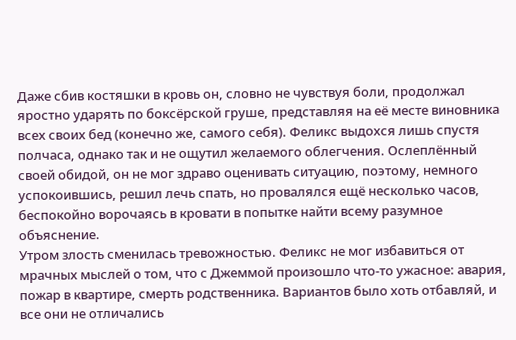Даже сбив костяшки в кровь он, словно не чувствуя боли, продолжал яростно ударять по боксёрской груше, представляя на её месте виновника всех своих бед (конечно же, самого себя). Феликс выдохся лишь спустя полчаса, однако так и не ощутил желаемого облегчения. Ослеплённый своей обидой, он не мог здраво оценивать ситуацию, поэтому, немного успокоившись, решил лечь спать, но провалялся ещё несколько часов, беспокойно ворочаясь в кровати в попытке найти всему разумное объяснение.
Утром злость сменилась тревожностью. Феликс не мог избавиться от мрачных мыслей о том, что с Джеммой произошло что-то ужасное: авария, пожар в квартире, смерть родственника. Вариантов было хоть отбавляй, и все они не отличались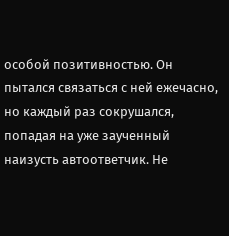особой позитивностью. Он пытался связаться с ней ежечасно, но каждый раз сокрушался, попадая на уже заученный наизусть автоответчик. Не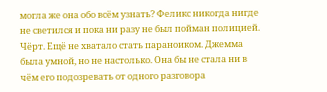могла же она обо всём узнать? Феликс никогда нигде не светился и пока ни разу не был пойман полицией. Чёрт. Ещё не хватало стать параноиком. Джемма была умной, но не настолько. Она бы не стала ни в чём его подозревать от одного разговора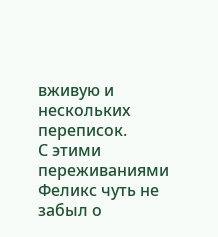вживую и нескольких переписок.
С этими переживаниями Феликс чуть не забыл о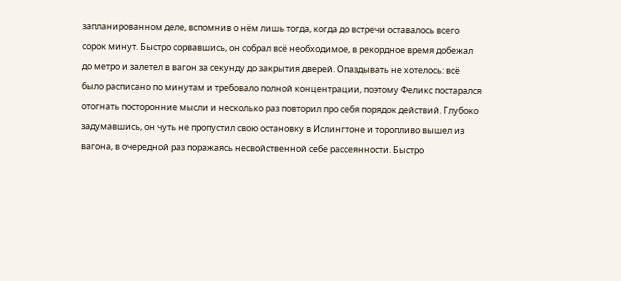запланированном деле, вспомнив о нём лишь тогда, когда до встречи оставалось всего сорок минут. Быстро сорвавшись, он собрал всё необходимое, в рекордное время добежал до метро и залетел в вагон за секунду до закрытия дверей. Опаздывать не хотелось: всё было расписано по минутам и требовало полной концентрации, поэтому Феликс постарался отогнать посторонние мысли и несколько раз повторил про себя порядок действий. Глубоко задумавшись, он чуть не пропустил свою остановку в Ислингтоне и торопливо вышел из вагона, в очередной раз поражаясь несвойственной себе рассеянности. Быстро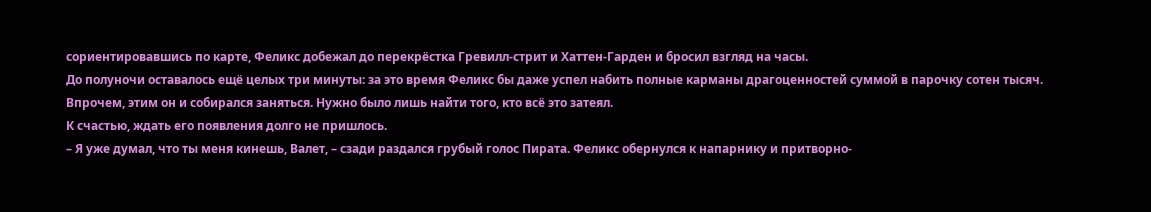сориентировавшись по карте, Феликс добежал до перекрёстка Гревилл-стрит и Хаттен-Гарден и бросил взгляд на часы.
До полуночи оставалось ещё целых три минуты: за это время Феликс бы даже успел набить полные карманы драгоценностей суммой в парочку сотен тысяч. Впрочем, этим он и собирался заняться. Нужно было лишь найти того, кто всё это затеял.
К счастью, ждать его появления долго не пришлось.
– Я уже думал, что ты меня кинешь, Валет, – сзади раздался грубый голос Пирата. Феликс обернулся к напарнику и притворно-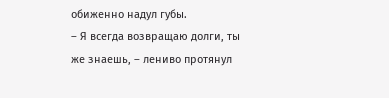обиженно надул губы.
– Я всегда возвращаю долги, ты же знаешь, – лениво протянул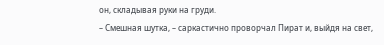он, складывая руки на груди.
– Смешная шутка, – саркастично проворчал Пират и, выйдя на свет,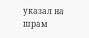указал на шрам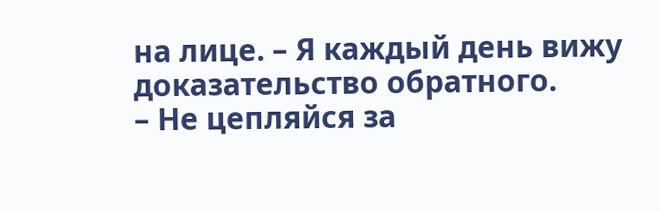на лице. – Я каждый день вижу доказательство обратного.
– Не цепляйся за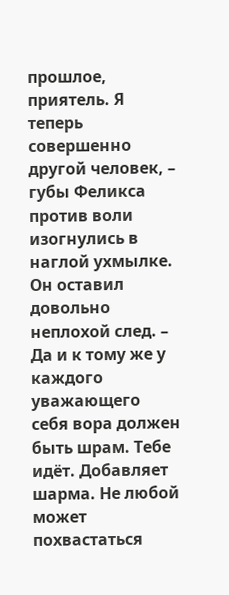прошлое, приятель. Я теперь совершенно другой человек, – губы Феликса против воли изогнулись в наглой ухмылке. Он оставил довольно неплохой след. – Да и к тому же у каждого уважающего себя вора должен быть шрам. Тебе идёт. Добавляет шарма. Не любой может похвастаться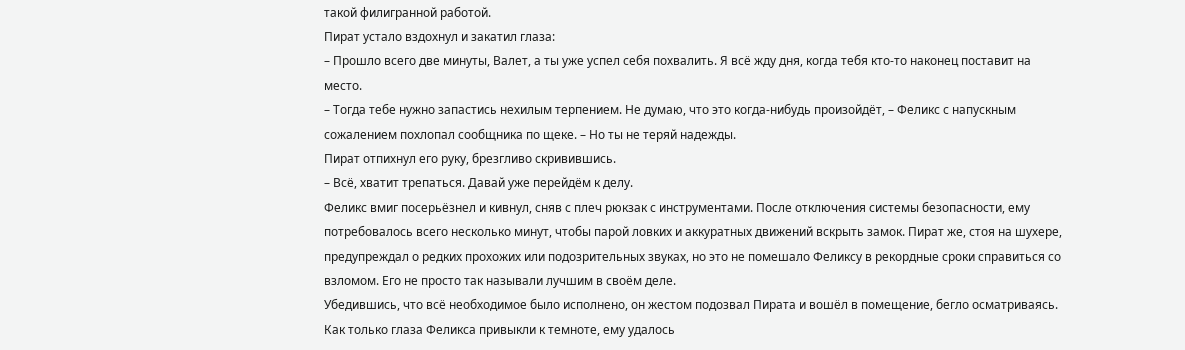такой филигранной работой.
Пират устало вздохнул и закатил глаза:
– Прошло всего две минуты, Валет, а ты уже успел себя похвалить. Я всё жду дня, когда тебя кто-то наконец поставит на место.
– Тогда тебе нужно запастись нехилым терпением. Не думаю, что это когда-нибудь произойдёт, – Феликс с напускным сожалением похлопал сообщника по щеке. – Но ты не теряй надежды.
Пират отпихнул его руку, брезгливо скривившись.
– Всё, хватит трепаться. Давай уже перейдём к делу.
Феликс вмиг посерьёзнел и кивнул, сняв с плеч рюкзак с инструментами. После отключения системы безопасности, ему потребовалось всего несколько минут, чтобы парой ловких и аккуратных движений вскрыть замок. Пират же, стоя на шухере, предупреждал о редких прохожих или подозрительных звуках, но это не помешало Феликсу в рекордные сроки справиться со взломом. Его не просто так называли лучшим в своём деле.
Убедившись, что всё необходимое было исполнено, он жестом подозвал Пирата и вошёл в помещение, бегло осматриваясь. Как только глаза Феликса привыкли к темноте, ему удалось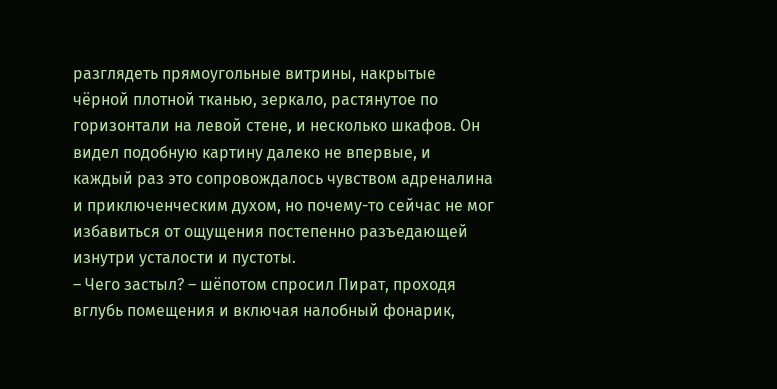разглядеть прямоугольные витрины, накрытые чёрной плотной тканью, зеркало, растянутое по горизонтали на левой стене, и несколько шкафов. Он видел подобную картину далеко не впервые, и каждый раз это сопровождалось чувством адреналина и приключенческим духом, но почему-то сейчас не мог избавиться от ощущения постепенно разъедающей изнутри усталости и пустоты.
– Чего застыл? – шёпотом спросил Пират, проходя вглубь помещения и включая налобный фонарик,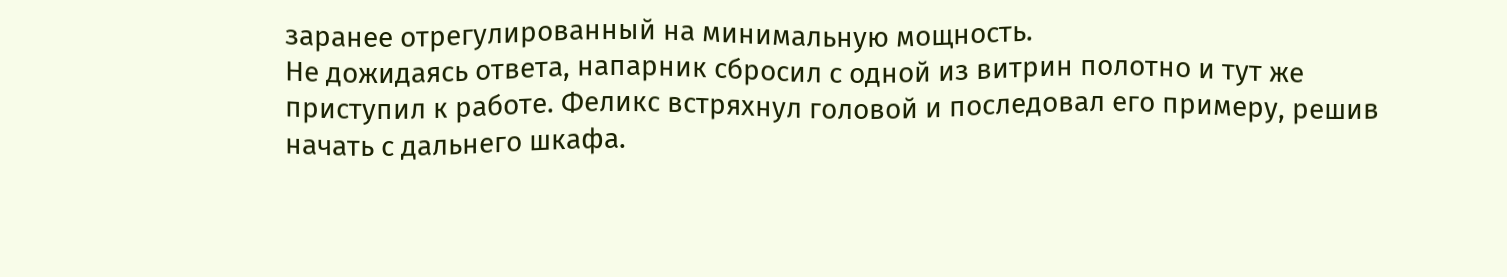заранее отрегулированный на минимальную мощность.
Не дожидаясь ответа, напарник сбросил с одной из витрин полотно и тут же приступил к работе. Феликс встряхнул головой и последовал его примеру, решив начать с дальнего шкафа.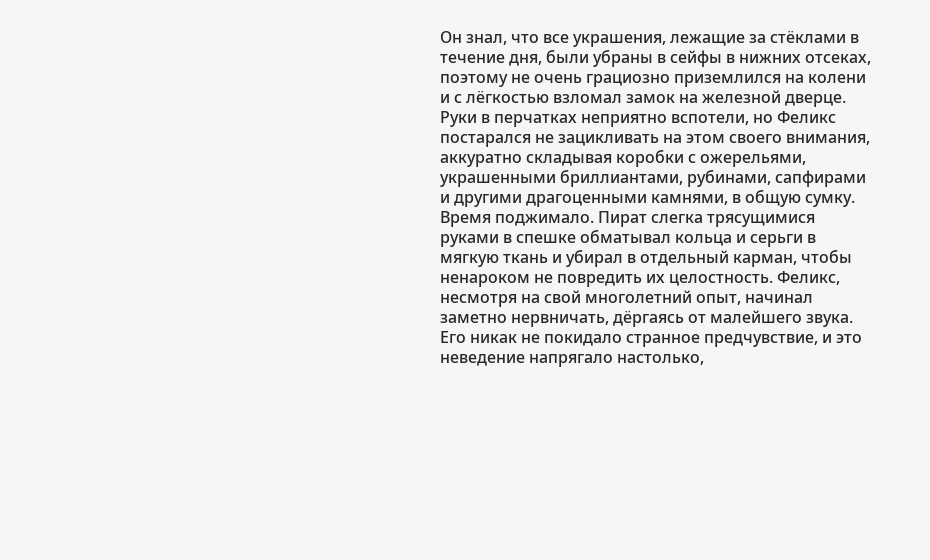Он знал, что все украшения, лежащие за стёклами в течение дня, были убраны в сейфы в нижних отсеках, поэтому не очень грациозно приземлился на колени и с лёгкостью взломал замок на железной дверце. Руки в перчатках неприятно вспотели, но Феликс постарался не зацикливать на этом своего внимания, аккуратно складывая коробки с ожерельями, украшенными бриллиантами, рубинами, сапфирами и другими драгоценными камнями, в общую сумку.
Время поджимало. Пират слегка трясущимися руками в спешке обматывал кольца и серьги в мягкую ткань и убирал в отдельный карман, чтобы ненароком не повредить их целостность. Феликс, несмотря на свой многолетний опыт, начинал заметно нервничать, дёргаясь от малейшего звука. Его никак не покидало странное предчувствие, и это неведение напрягало настолько,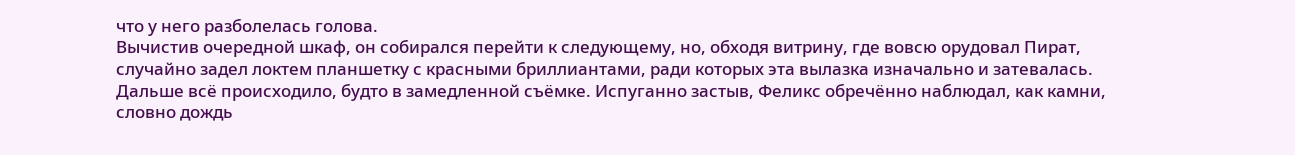что у него разболелась голова.
Вычистив очередной шкаф, он собирался перейти к следующему, но, обходя витрину, где вовсю орудовал Пират, случайно задел локтем планшетку с красными бриллиантами, ради которых эта вылазка изначально и затевалась.
Дальше всё происходило, будто в замедленной съёмке. Испуганно застыв, Феликс обречённо наблюдал, как камни, словно дождь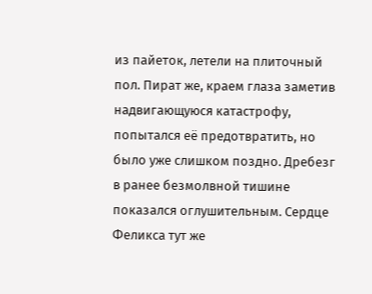из пайеток, летели на плиточный пол. Пират же, краем глаза заметив надвигающуюся катастрофу, попытался её предотвратить, но было уже слишком поздно. Дребезг в ранее безмолвной тишине показался оглушительным. Сердце Феликса тут же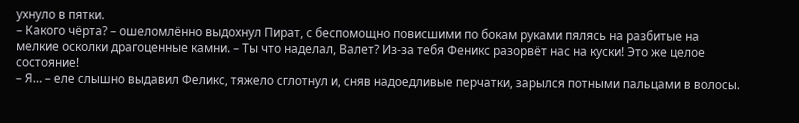ухнуло в пятки.
– Какого чёрта? – ошеломлённо выдохнул Пират, с беспомощно повисшими по бокам руками пялясь на разбитые на мелкие осколки драгоценные камни. – Ты что наделал, Валет? Из-за тебя Феникс разорвёт нас на куски! Это же целое состояние!
– Я… – еле слышно выдавил Феликс, тяжело сглотнул и, сняв надоедливые перчатки, зарылся потными пальцами в волосы.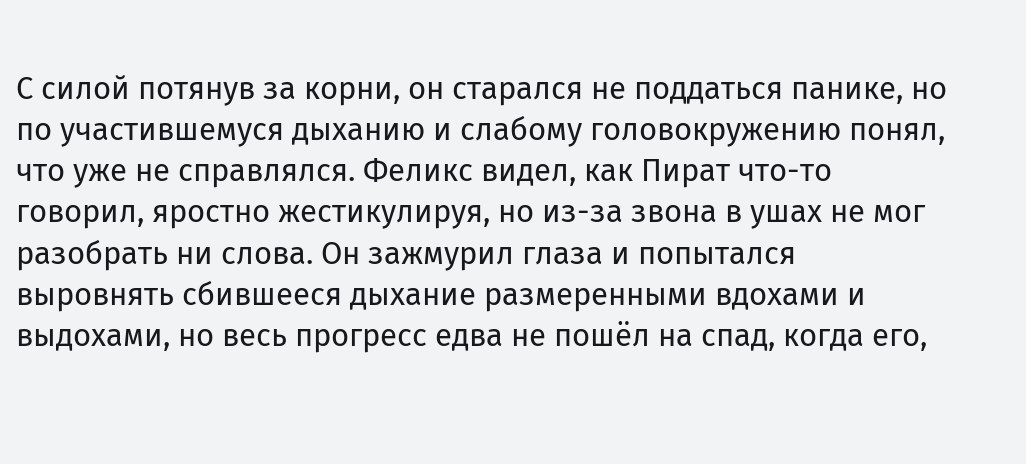С силой потянув за корни, он старался не поддаться панике, но по участившемуся дыханию и слабому головокружению понял, что уже не справлялся. Феликс видел, как Пират что-то говорил, яростно жестикулируя, но из-за звона в ушах не мог разобрать ни слова. Он зажмурил глаза и попытался выровнять сбившееся дыхание размеренными вдохами и выдохами, но весь прогресс едва не пошёл на спад, когда его,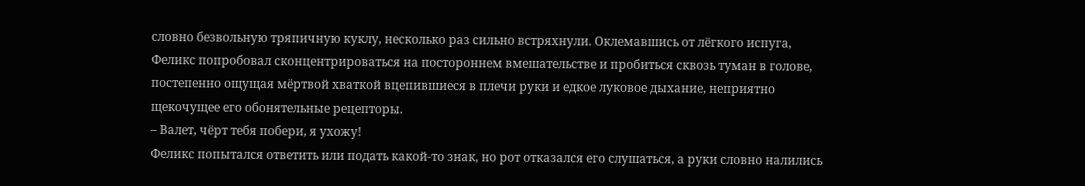словно безвольную тряпичную куклу, несколько раз сильно встряхнули. Оклемавшись от лёгкого испуга, Феликс попробовал сконцентрироваться на постороннем вмешательстве и пробиться сквозь туман в голове, постепенно ощущая мёртвой хваткой вцепившиеся в плечи руки и едкое луковое дыхание, неприятно щекочущее его обонятельные рецепторы.
– Валет, чёрт тебя побери, я ухожу!
Феликс попытался ответить или подать какой-то знак, но рот отказался его слушаться, а руки словно налились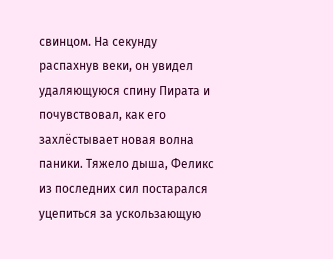свинцом. На секунду распахнув веки, он увидел удаляющуюся спину Пирата и почувствовал, как его захлёстывает новая волна паники. Тяжело дыша, Феликс из последних сил постарался уцепиться за ускользающую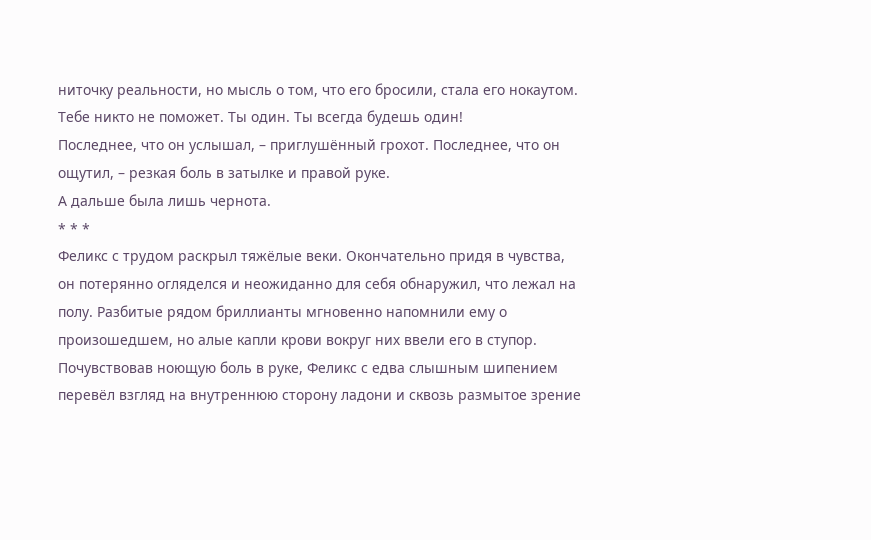ниточку реальности, но мысль о том, что его бросили, стала его нокаутом.
Тебе никто не поможет. Ты один. Ты всегда будешь один!
Последнее, что он услышал, – приглушённый грохот. Последнее, что он ощутил, – резкая боль в затылке и правой руке.
А дальше была лишь чернота.
* * *
Феликс с трудом раскрыл тяжёлые веки. Окончательно придя в чувства, он потерянно огляделся и неожиданно для себя обнаружил, что лежал на полу. Разбитые рядом бриллианты мгновенно напомнили ему о произошедшем, но алые капли крови вокруг них ввели его в ступор. Почувствовав ноющую боль в руке, Феликс с едва слышным шипением перевёл взгляд на внутреннюю сторону ладони и сквозь размытое зрение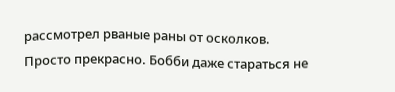рассмотрел рваные раны от осколков.
Просто прекрасно. Бобби даже стараться не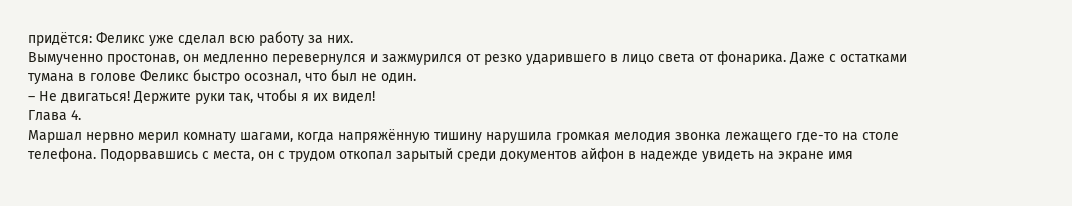придётся: Феликс уже сделал всю работу за них.
Вымученно простонав, он медленно перевернулся и зажмурился от резко ударившего в лицо света от фонарика. Даже с остатками тумана в голове Феликс быстро осознал, что был не один.
– Не двигаться! Держите руки так, чтобы я их видел!
Глава 4.
Маршал нервно мерил комнату шагами, когда напряжённую тишину нарушила громкая мелодия звонка лежащего где-то на столе телефона. Подорвавшись с места, он с трудом откопал зарытый среди документов айфон в надежде увидеть на экране имя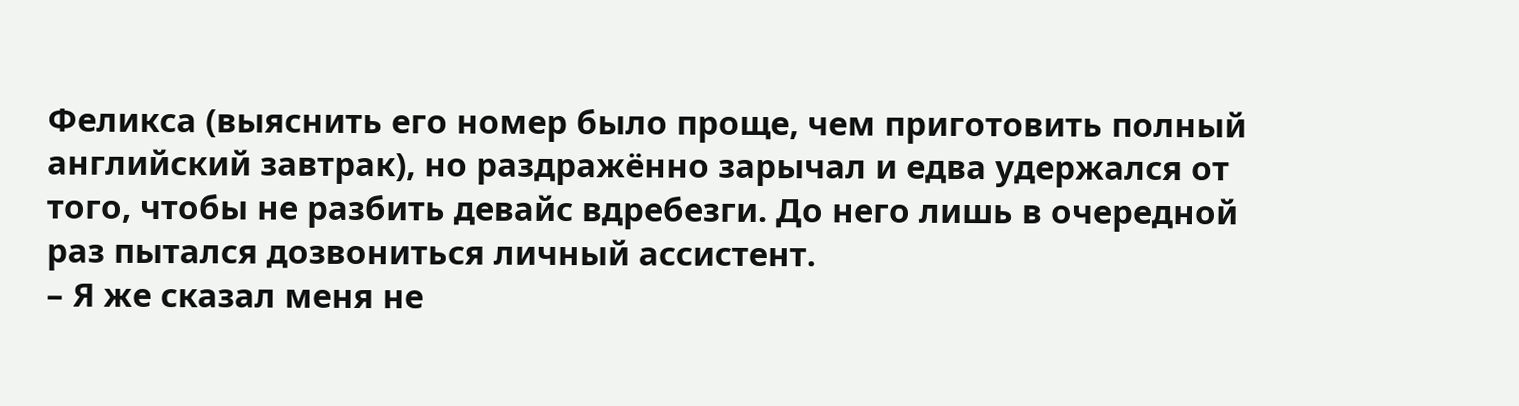Феликса (выяснить его номер было проще, чем приготовить полный английский завтрак), но раздражённо зарычал и едва удержался от того, чтобы не разбить девайс вдребезги. До него лишь в очередной раз пытался дозвониться личный ассистент.
– Я же сказал меня не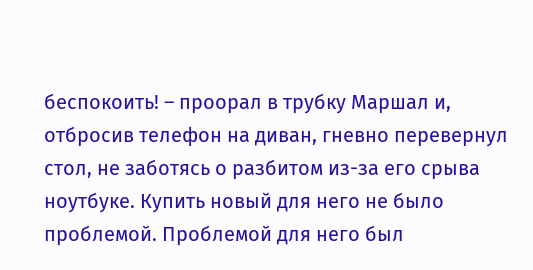беспокоить! – проорал в трубку Маршал и, отбросив телефон на диван, гневно перевернул стол, не заботясь о разбитом из-за его срыва ноутбуке. Купить новый для него не было проблемой. Проблемой для него был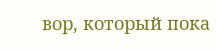вор, который пока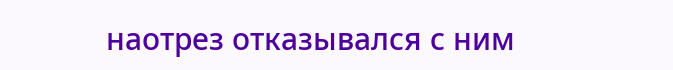наотрез отказывался с ним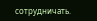сотрудничать.